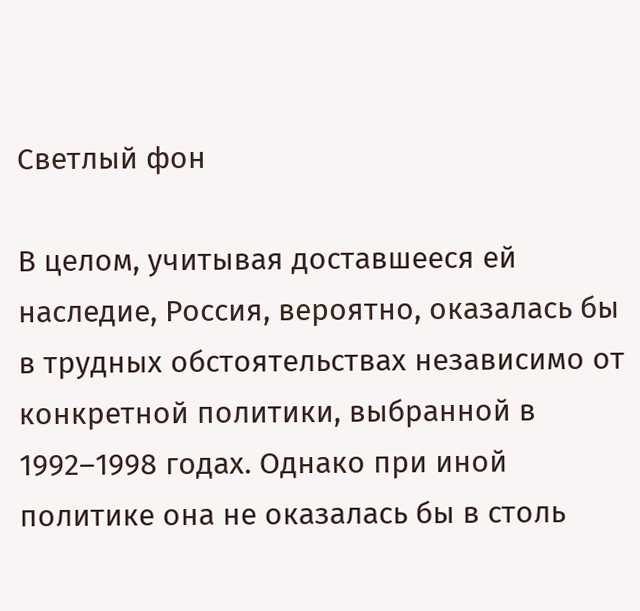Светлый фон

В целом, учитывая доставшееся ей наследие, Россия, вероятно, оказалась бы в трудных обстоятельствах независимо от конкретной политики, выбранной в 1992–1998 годах. Однако при иной политике она не оказалась бы в столь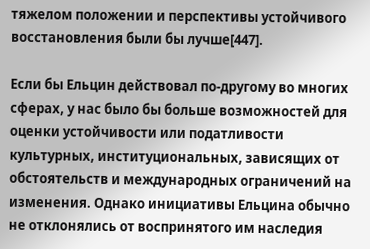тяжелом положении и перспективы устойчивого восстановления были бы лучше[447].

Если бы Ельцин действовал по-другому во многих сферах, у нас было бы больше возможностей для оценки устойчивости или податливости культурных, институциональных, зависящих от обстоятельств и международных ограничений на изменения. Однако инициативы Ельцина обычно не отклонялись от воспринятого им наследия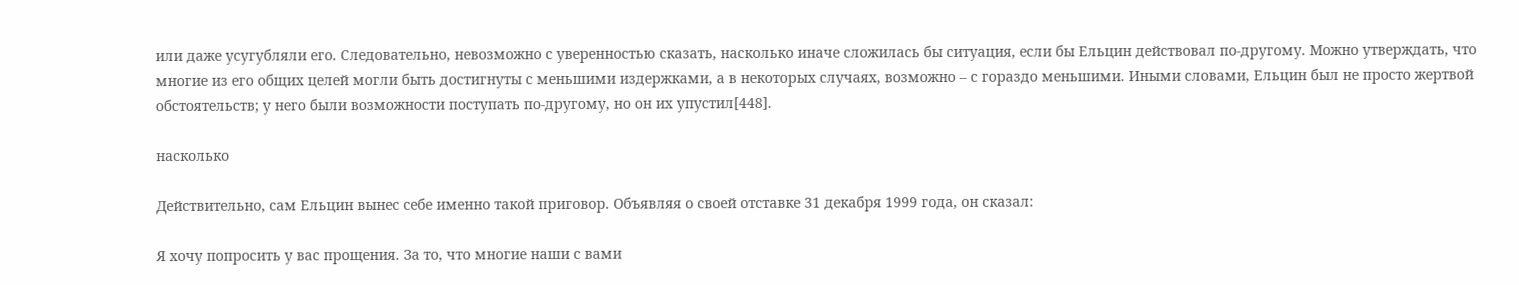или даже усугубляли его. Следовательно, невозможно с уверенностью сказать, насколько иначе сложилась бы ситуация, если бы Ельцин действовал по-другому. Можно утверждать, что многие из его общих целей могли быть достигнуты с меньшими издержками, а в некоторых случаях, возможно – с гораздо меньшими. Иными словами, Ельцин был не просто жертвой обстоятельств; у него были возможности поступать по-другому, но он их упустил[448].

насколько

Действительно, сам Ельцин вынес себе именно такой приговор. Объявляя о своей отставке 31 декабря 1999 года, он сказал:

Я хочу попросить у вас прощения. За то, что многие наши с вами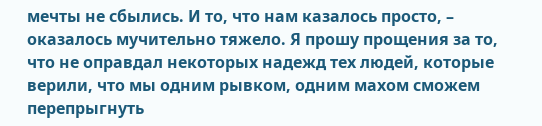мечты не сбылись. И то, что нам казалось просто, – оказалось мучительно тяжело. Я прошу прощения за то, что не оправдал некоторых надежд тех людей, которые верили, что мы одним рывком, одним махом сможем перепрыгнуть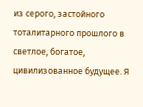из серого, застойного тоталитарного прошлого в светлое, богатое, цивилизованное будущее. Я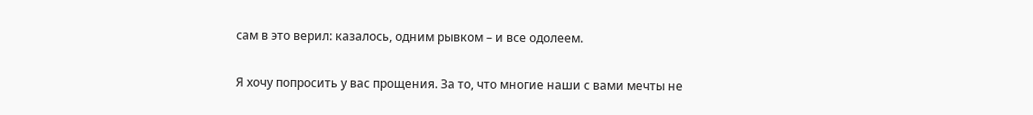сам в это верил: казалось, одним рывком – и все одолеем.

Я хочу попросить у вас прощения. За то, что многие наши с вами мечты не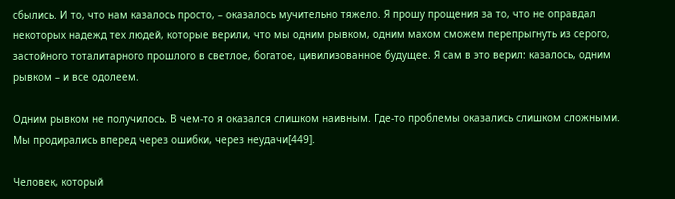сбылись. И то, что нам казалось просто, – оказалось мучительно тяжело. Я прошу прощения за то, что не оправдал некоторых надежд тех людей, которые верили, что мы одним рывком, одним махом сможем перепрыгнуть из серого, застойного тоталитарного прошлого в светлое, богатое, цивилизованное будущее. Я сам в это верил: казалось, одним рывком – и все одолеем.

Одним рывком не получилось. В чем-то я оказался слишком наивным. Где-то проблемы оказались слишком сложными. Мы продирались вперед через ошибки, через неудачи[449].

Человек, который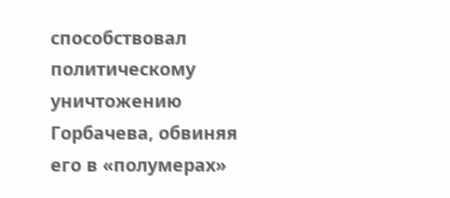способствовал политическому уничтожению Горбачева, обвиняя его в «полумерах»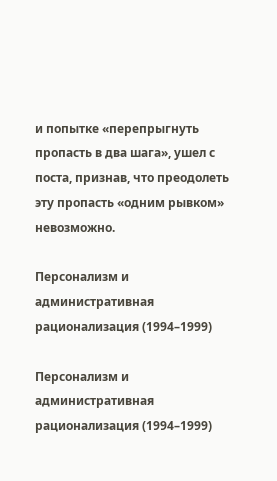и попытке «перепрыгнуть пропасть в два шага», ушел с поста, признав, что преодолеть эту пропасть «одним рывком» невозможно.

Персонализм и административная рационализация (1994–1999)

Персонализм и административная рационализация (1994–1999)